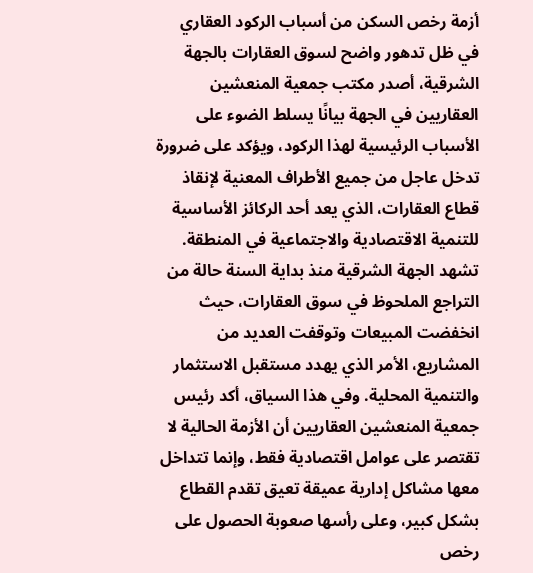أزمة رخص السكن من أسباب الركود العقاري
في ظل تدهور واضح لسوق العقارات بالجهة الشرقية، أصدر مكتب جمعية المنعشين العقاريين في الجهة بيانًا يسلط الضوء على الأسباب الرئيسية لهذا الركود، ويؤكد على ضرورة تدخل عاجل من جميع الأطراف المعنية لإنقاذ قطاع العقارات، الذي يعد أحد الركائز الأساسية للتنمية الاقتصادية والاجتماعية في المنطقة.
تشهد الجهة الشرقية منذ بداية السنة حالة من التراجع الملحوظ في سوق العقارات، حيث انخفضت المبيعات وتوقفت العديد من المشاريع، الأمر الذي يهدد مستقبل الاستثمار والتنمية المحلية. وفي هذا السياق، أكد رئيس جمعية المنعشين العقاريين أن الأزمة الحالية لا تقتصر على عوامل اقتصادية فقط، وإنما تتداخل معها مشاكل إدارية عميقة تعيق تقدم القطاع بشكل كبير، وعلى رأسها صعوبة الحصول على رخص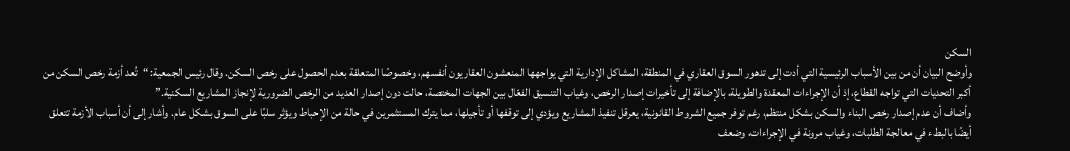السكن
وأوضح البيان أن من بين الأسباب الرئيسية التي أدت إلى تدهور السوق العقاري في المنطقة، المشاكل الإدارية التي يواجهها المنعشون العقاريون أنفسهم، وخصوصًا المتعلقة بعدم الحصول على رخص السكن. وقال رئيس الجمعية: “تُعد أزمة رخص السكن من أكبر التحديات التي تواجه القطاع، إذ أن الإجراءات المعقدة والطويلة، بالإضافة إلى تأخيرات إصدار الرخص، وغياب التنسيق الفعّال بين الجهات المختصة، حالت دون إصدار العديد من الرخص الضرورية لإنجاز المشاريع السكنية.”
وأضاف أن عدم إصدار رخص البناء والسكن بشكل منتظم، رغم توفر جميع الشروط القانونية، يعرقل تنفيذ المشاريع ويؤدي إلى توقفها أو تأجيلها، مما يترك المستثمرين في حالة من الإحباط ويؤثر سلبًا على السوق بشكل عام. وأشار إلى أن أسباب الأزمة تتعلق أيضًا بالبطء في معالجة الطلبات، وغياب مرونة في الإجراءات، وضعف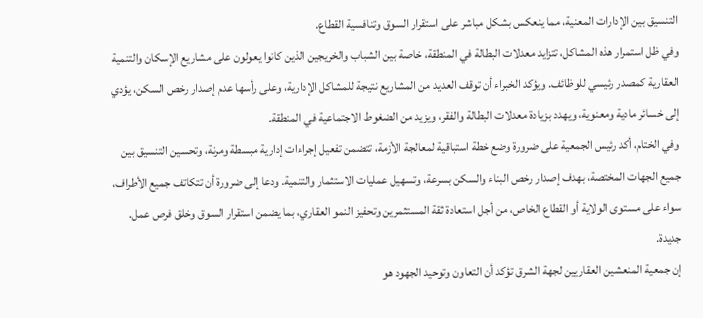التنسيق بين الإدارات المعنية، مما ينعكس بشكل مباشر على استقرار السوق وتنافسية القطاع.
وفي ظل استمرار هذه المشاكل، تتزايد معدلات البطالة في المنطقة، خاصة بين الشباب والخريجين الذين كانوا يعولون على مشاريع الإسكان والتنمية العقارية كمصدر رئيسي للوظائف. ويؤكد الخبراء أن توقف العديد من المشاريع نتيجة للمشاكل الإدارية، وعلى رأسها عدم إصدار رخص السكن، يؤدي إلى خسائر مادية ومعنوية، ويهدد بزيادة معدلات البطالة والفقر، ويزيد من الضغوط الاجتماعية في المنطقة.
وفي الختام، أكد رئيس الجمعية على ضرورة وضع خطة استباقية لمعالجة الأزمة، تتضمن تفعيل إجراءات إدارية مبسطة ومرنة، وتحسين التنسيق بين جميع الجهات المختصة، بهدف إصدار رخص البناء والسكن بسرعة، وتسهيل عمليات الاستثمار والتنمية. ودعا إلى ضرورة أن تتكاتف جميع الأطراف، سواء على مستوى الولاية أو القطاع الخاص، من أجل استعادة ثقة المستثمرين وتحفيز النمو العقاري، بما يضمن استقرار السوق وخلق فرص عمل. جديدة.
إن جمعية المنعشين العقاريين لجهة الشرق تؤكد أن التعاون وتوحيد الجهود هو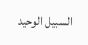السبيل الوحيد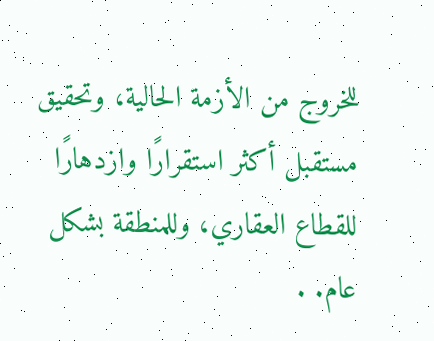للخروج من الأزمة الحالية، وتحقيق مستقبل أكثر استقرارًا وازدهارًا للقطاع العقاري، وللمنطقة بشكل عام. .